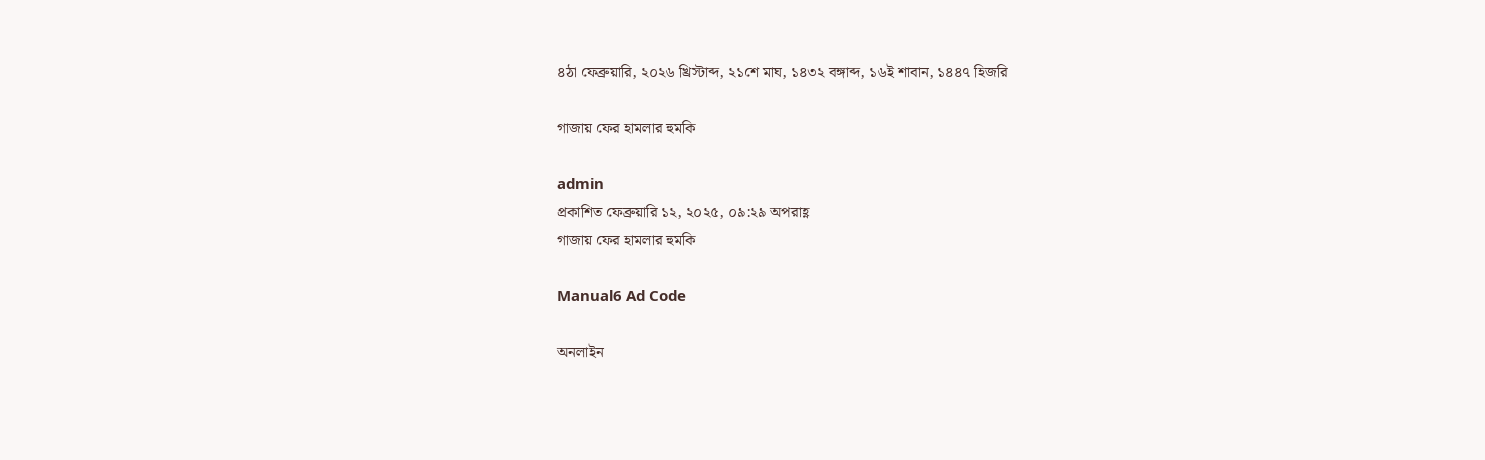৪ঠা ফেব্রুয়ারি, ২০২৬ খ্রিস্টাব্দ, ২১শে মাঘ, ১৪৩২ বঙ্গাব্দ, ১৬ই শাবান, ১৪৪৭ হিজরি

গাজায় ফের হামলার হুমকি

admin
প্রকাশিত ফেব্রুয়ারি ১২, ২০২৫, ০৯:২৯ অপরাহ্ণ
গাজায় ফের হামলার হুমকি

Manual6 Ad Code

অনলাইন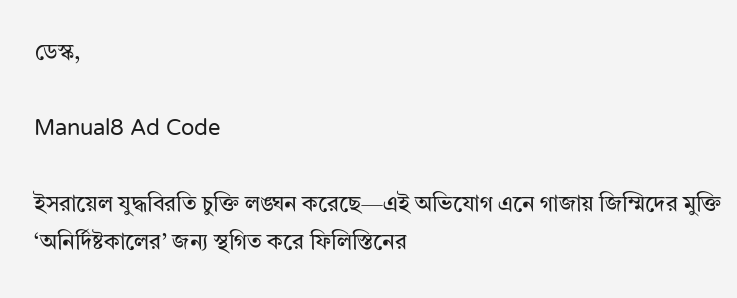ডেস্ক,

Manual8 Ad Code

ইসরায়েল যুদ্ধবিরতি চুক্তি লঙ্ঘন করেছে—এই অভিযোগ এনে গাজায় জিম্মিদের মুক্তি ‘অনির্দিষ্টকালের’ জন্য স্থগিত করে ফিলিস্তিনের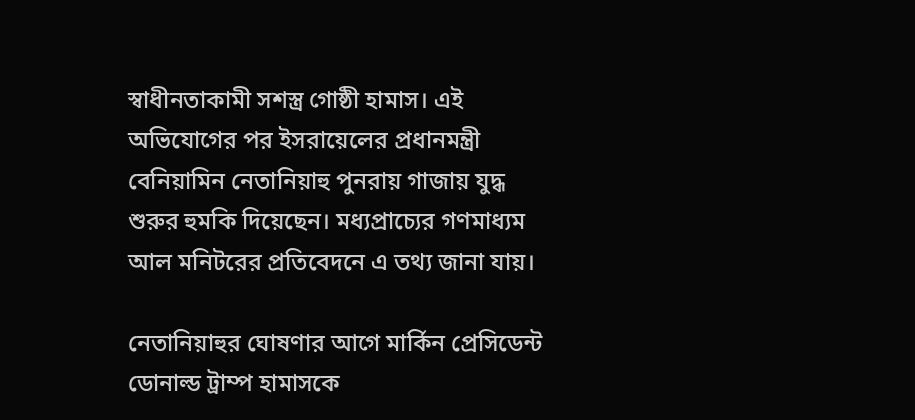স্বাধীনতাকামী সশস্ত্র গোষ্ঠী হামাস। এই অভিযোগের পর ইসরায়েলের প্রধানমন্ত্রী বেনিয়ামিন নেতানিয়াহু পুনরায় গাজায় যুদ্ধ শুরুর হুমকি দিয়েছেন। মধ্যপ্রাচ্যের গণমাধ্যম আল মনিটরের প্রতিবেদনে এ তথ্য জানা যায়।

নেতানিয়াহুর ঘোষণার আগে মার্কিন প্রেসিডেন্ট ডোনাল্ড ট্রাম্প হামাসকে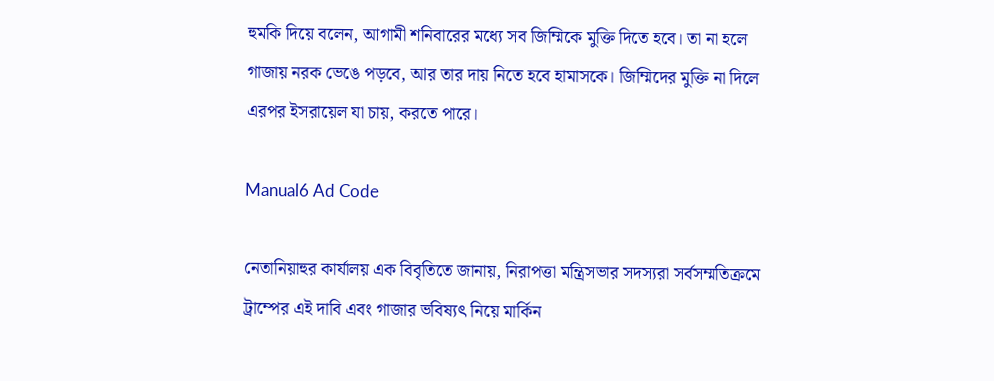হুমকি দিয়ে বলেন, আগামী শনিবারের মধ্যে সব জিম্মিকে মুক্তি দিতে হবে। তা না হলে গাজায় নরক ভেঙে পড়বে, আর তার দায় নিতে হবে হামাসকে। জিম্মিদের মুক্তি না দিলে এরপর ইসরায়েল যা চায়, করতে পারে।

Manual6 Ad Code

নেতানিয়াহুর কার্যালয় এক বিবৃতিতে জানায়, নিরাপত্তা মন্ত্রিসভার সদস্যরা সর্বসম্মতিক্রমে ট্রাম্পের এই দাবি এবং গাজার ভবিষ্যৎ নিয়ে মার্কিন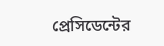প্রেসিডেন্টের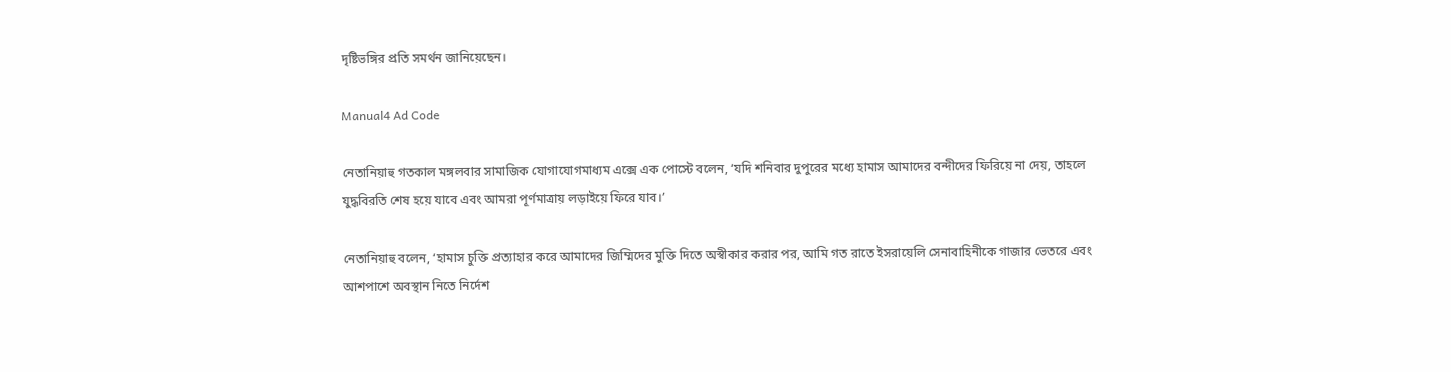দৃষ্টিভঙ্গির প্রতি সমর্থন জানিয়েছেন।

Manual4 Ad Code

নেতানিয়াহু গতকাল মঙ্গলবার সামাজিক যোগাযোগমাধ্যম এক্সে এক পোস্টে বলেন, ‘যদি শনিবার দুপুরের মধ্যে হামাস আমাদের বন্দীদের ফিরিয়ে না দেয়, তাহলে যুদ্ধবিরতি শেষ হয়ে যাবে এবং আমরা পূর্ণমাত্রায় লড়াইয়ে ফিরে যাব।’

নেতানিয়াহু বলেন, ‘হামাস চুক্তি প্রত্যাহার করে আমাদের জিম্মিদের মুক্তি দিতে অস্বীকার করার পর, আমি গত রাতে ইসরায়েলি সেনাবাহিনীকে গাজার ভেতরে এবং আশপাশে অবস্থান নিতে নির্দেশ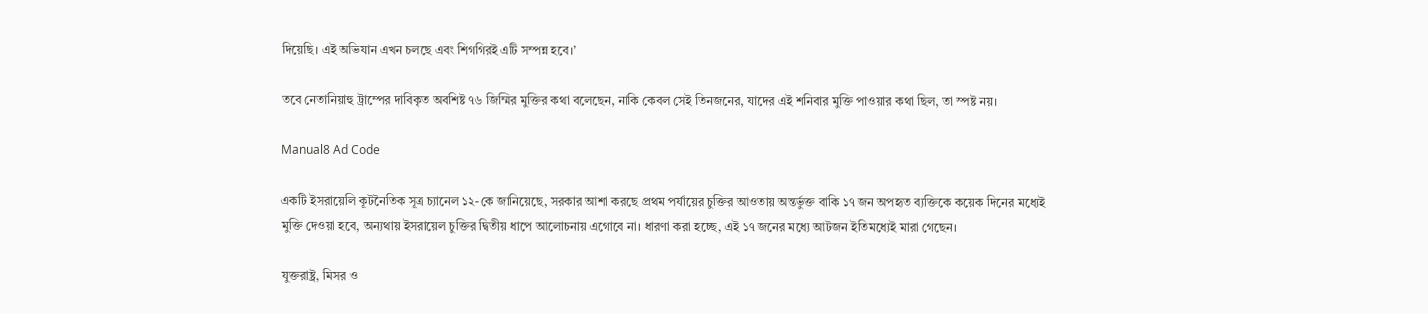দিয়েছি। এই অভিযান এখন চলছে এবং শিগগিরই এটি সম্পন্ন হবে।’

তবে নেতানিয়াহু ট্রাম্পের দাবিকৃত অবশিষ্ট ৭৬ জিম্মির মুক্তির কথা বলেছেন, নাকি কেবল সেই তিনজনের, যাদের এই শনিবার মুক্তি পাওয়ার কথা ছিল, তা স্পষ্ট নয়।

Manual8 Ad Code

একটি ইসরায়েলি কূটনৈতিক সূত্র চ্যানেল ১২-কে জানিয়েছে, সরকার আশা করছে প্রথম পর্যায়ের চুক্তির আওতায় অন্তর্ভুক্ত বাকি ১৭ জন অপহৃত ব্যক্তিকে কয়েক দিনের মধ্যেই মুক্তি দেওয়া হবে, অন্যথায় ইসরায়েল চুক্তির দ্বিতীয় ধাপে আলোচনায় এগোবে না। ধারণা করা হচ্ছে, এই ১৭ জনের মধ্যে আটজন ইতিমধ্যেই মারা গেছেন।

যুক্তরাষ্ট্র, মিসর ও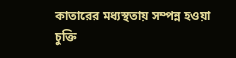কাতারের মধ্যস্থতায় সম্পন্ন হওয়া চুক্তি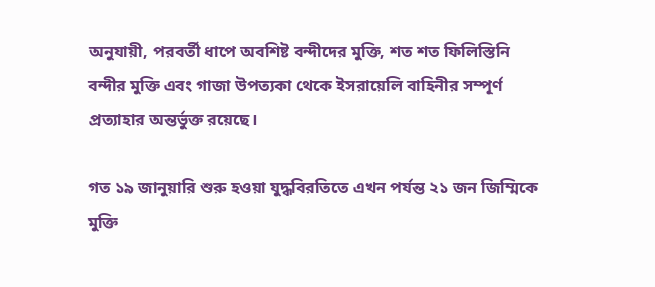অনুযায়ী, পরবর্তী ধাপে অবশিষ্ট বন্দীদের মুক্তি, শত শত ফিলিস্তিনি বন্দীর মুক্তি এবং গাজা উপত্যকা থেকে ইসরায়েলি বাহিনীর সম্পূর্ণ প্রত্যাহার অন্তর্ভুক্ত রয়েছে।

গত ১৯ জানুয়ারি শুরু হওয়া যুদ্ধবিরতিতে এখন পর্যন্ত ২১ জন জিম্মিকে মুক্তি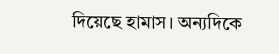দিয়েছে হামাস। অন্যদিকে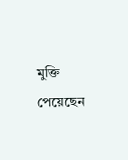মুক্তি পেয়েছেন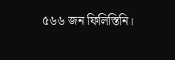৫৬৬ জন ফিলিস্তিনি।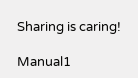Sharing is caring!

Manual1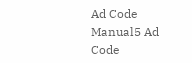Ad Code
Manual5 Ad Code